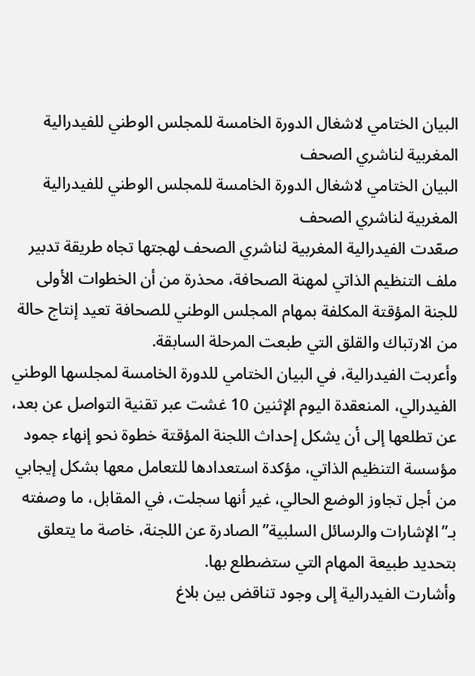البيان الختامي لاشغال الدورة الخامسة للمجلس الوطني للفيدرالية المغربية لناشري الصحف
البيان الختامي لاشغال الدورة الخامسة للمجلس الوطني للفيدرالية المغربية لناشري الصحف
صعّدت الفيدرالية المغربية لناشري الصحف لهجتها تجاه طريقة تدبير ملف التنظيم الذاتي لمهنة الصحافة، محذرة من أن الخطوات الأولى للجنة المؤقتة المكلفة بمهام المجلس الوطني للصحافة تعيد إنتاج حالة من الارتباك والقلق التي طبعت المرحلة السابقة.
وأعربت الفيدرالية، في البيان الختامي للدورة الخامسة لمجلسها الوطني الفيدرالي، المنعقدة اليوم الإثنين 10 غشت عبر تقنية التواصل عن بعد، عن تطلعها إلى أن يشكل إحداث اللجنة المؤقتة خطوة نحو إنهاء جمود مؤسسة التنظيم الذاتي، مؤكدة استعدادها للتعامل معها بشكل إيجابي من أجل تجاوز الوضع الحالي، غير أنها سجلت، في المقابل، ما وصفته بـ”الإشارات والرسائل السلبية” الصادرة عن اللجنة، خاصة ما يتعلق بتحديد طبيعة المهام التي ستضطلع بها.
وأشارت الفيدرالية إلى وجود تناقض بين بلاغ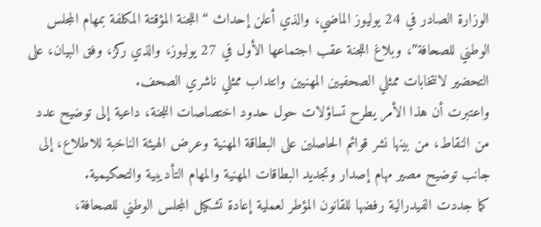الوزارة الصادر في 24 يوليوز الماضي، والذي أعلن إحداث “اللجنة المؤقتة المكلفة بمهام المجلس الوطني للصحافة”، وبلاغ اللجنة عقب اجتماعها الأول في 27 يوليوز، والذي ركز، وفق البيان، على التحضير لانتخابات ممثلي الصحفيين المهنيين وانتداب ممثلي ناشري الصحف.
واعتبرت أن هذا الأمر يطرح تساؤلات حول حدود اختصاصات اللجنة، داعية إلى توضيح عدد من النقاط، من بينها نشر قوائم الحاصلين على البطاقة المهنية وعرض الهيئة الناخبة للاطلاع، إلى جانب توضيح مصير مهام إصدار وتجديد البطاقات المهنية والمهام التأديبية والتحكيمية.
كما جددت الفيدرالية رفضها للقانون المؤطر لعملية إعادة تشكيل المجلس الوطني للصحافة،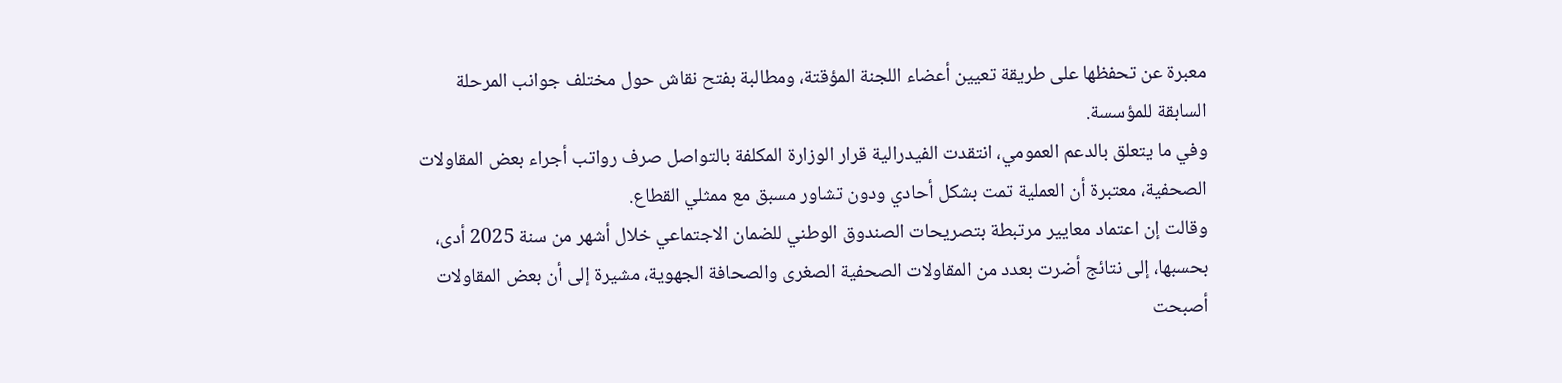معبرة عن تحفظها على طريقة تعيين أعضاء اللجنة المؤقتة، ومطالبة بفتح نقاش حول مختلف جوانب المرحلة السابقة للمؤسسة.
وفي ما يتعلق بالدعم العمومي، انتقدت الفيدرالية قرار الوزارة المكلفة بالتواصل صرف رواتب أجراء بعض المقاولات الصحفية، معتبرة أن العملية تمت بشكل أحادي ودون تشاور مسبق مع ممثلي القطاع.
وقالت إن اعتماد معايير مرتبطة بتصريحات الصندوق الوطني للضمان الاجتماعي خلال أشهر من سنة 2025 أدى، بحسبها، إلى نتائج أضرت بعدد من المقاولات الصحفية الصغرى والصحافة الجهوية، مشيرة إلى أن بعض المقاولات أصبحت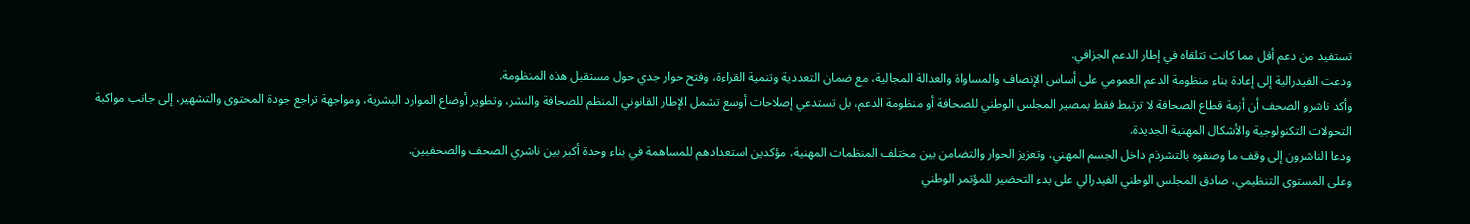تستفيد من دعم أقل مما كانت تتلقاه في إطار الدعم الجزافي.
ودعت الفيدرالية إلى إعادة بناء منظومة الدعم العمومي على أساس الإنصاف والمساواة والعدالة المجالية، مع ضمان التعددية وتنمية القراءة، وفتح حوار جدي حول مستقبل هذه المنظومة.
وأكد ناشرو الصحف أن أزمة قطاع الصحافة لا ترتبط فقط بمصير المجلس الوطني للصحافة أو منظومة الدعم، بل تستدعي إصلاحات أوسع تشمل الإطار القانوني المنظم للصحافة والنشر، وتطوير أوضاع الموارد البشرية، ومواجهة تراجع جودة المحتوى والتشهير، إلى جانب مواكبة التحولات التكنولوجية والأشكال المهنية الجديدة.
ودعا الناشرون إلى وقف ما وصفوه بالتشرذم داخل الجسم المهني، وتعزيز الحوار والتضامن بين مختلف المنظمات المهنية، مؤكدين استعدادهم للمساهمة في بناء وحدة أكبر بين ناشري الصحف والصحفيين.
وعلى المستوى التنظيمي، صادق المجلس الوطني الفيدرالي على بدء التحضير للمؤتمر الوطني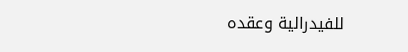للفيدرالية وعقده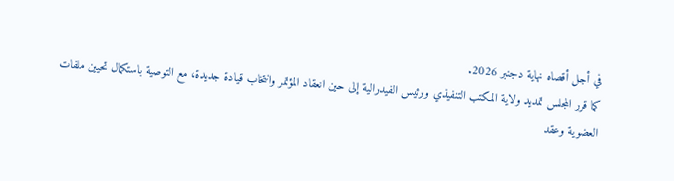في أجل أقصاه نهاية دجنبر 2026.
كما قرر المجلس تمديد ولاية المكتب التنفيذي ورئيس الفيدرالية إلى حين انعقاد المؤتمر وانتخاب قيادة جديدة، مع التوصية باستكمال تحيين ملفات العضوية وعقد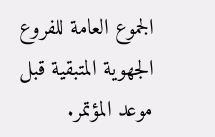الجموع العامة للفروع الجهوية المتبقية قبل موعد المؤتمر.